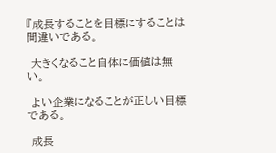『成長することを目標にすることは間違いである。

 大きくなること自体に価値は無い。

 よい企業になることが正しい目標である。

 成長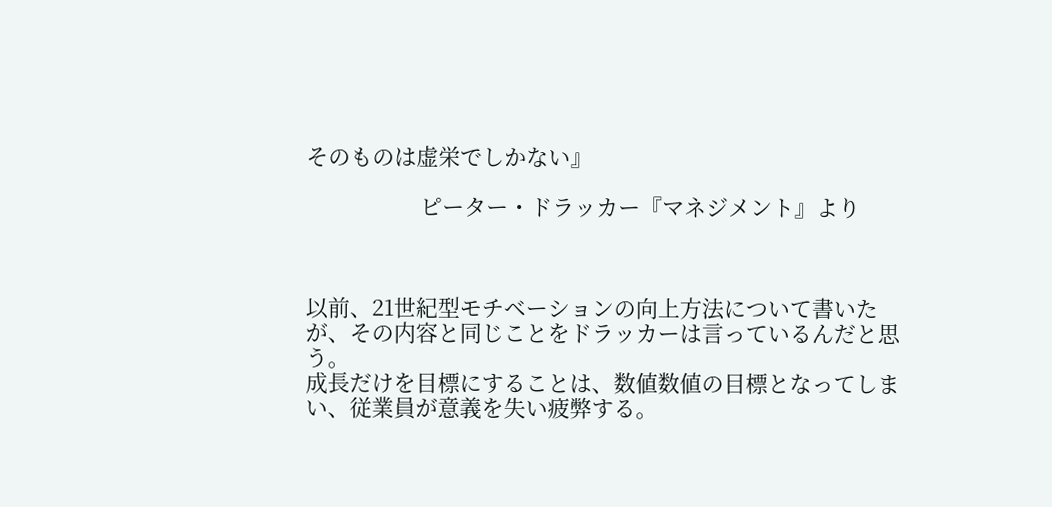そのものは虚栄でしかない』

                   ピーター・ドラッカー『マネジメント』より



以前、21世紀型モチベーションの向上方法について書いたが、その内容と同じことをドラッカーは言っているんだと思う。
成長だけを目標にすることは、数値数値の目標となってしまい、従業員が意義を失い疲弊する。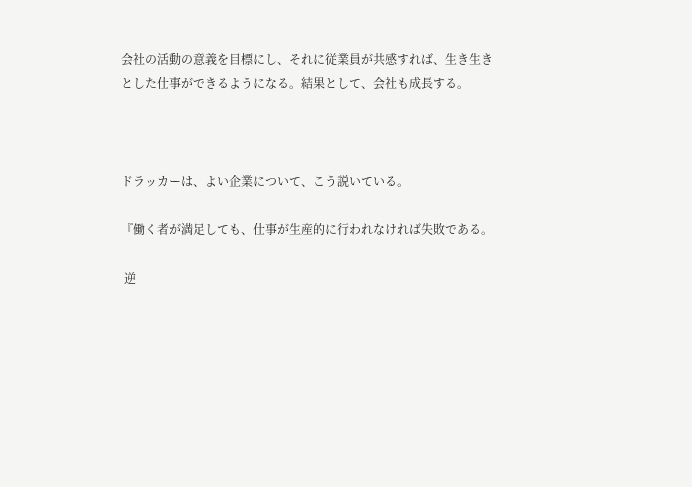会社の活動の意義を目標にし、それに従業員が共感すれば、生き生きとした仕事ができるようになる。結果として、会社も成長する。



ドラッカーは、よい企業について、こう説いている。

『働く者が満足しても、仕事が生産的に行われなければ失敗である。

 逆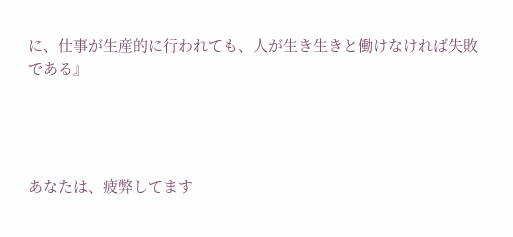に、仕事が生産的に行われても、人が生き生きと働けなければ失敗である』




あなたは、疲弊してます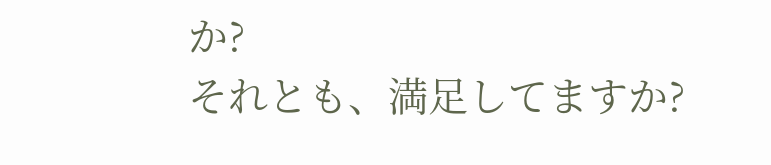か?
それとも、満足してますか?